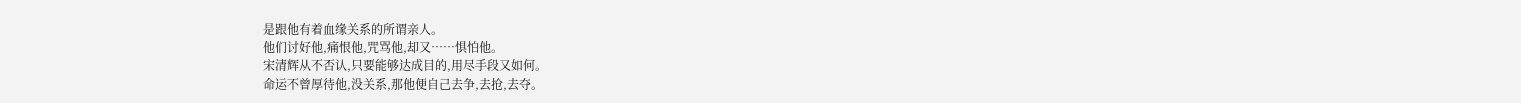是跟他有着血缘关系的所谓亲人。
他们讨好他,痛恨他,咒骂他,却又……惧怕他。
宋清辉从不否认,只要能够达成目的,用尽手段又如何。
命运不曾厚待他,没关系,那他便自己去争,去抢,去夺。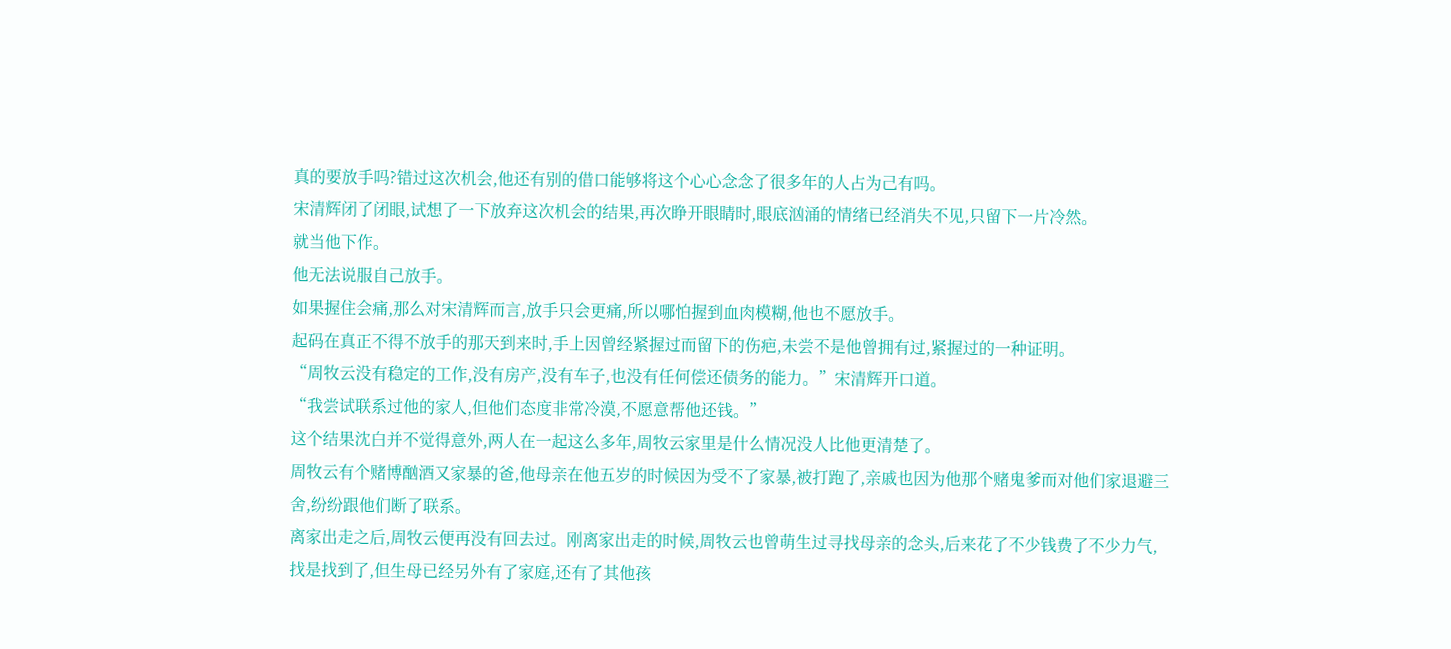真的要放手吗?错过这次机会,他还有别的借口能够将这个心心念念了很多年的人占为己有吗。
宋清辉闭了闭眼,试想了一下放弃这次机会的结果,再次睁开眼睛时,眼底汹涌的情绪已经消失不见,只留下一片冷然。
就当他下作。
他无法说服自己放手。
如果握住会痛,那么对宋清辉而言,放手只会更痛,所以哪怕握到血肉模糊,他也不愿放手。
起码在真正不得不放手的那天到来时,手上因曾经紧握过而留下的伤疤,未尝不是他曾拥有过,紧握过的一种证明。
“周牧云没有稳定的工作,没有房产,没有车子,也没有任何偿还债务的能力。”宋清辉开口道。
“我尝试联系过他的家人,但他们态度非常冷漠,不愿意帮他还钱。”
这个结果沈白并不觉得意外,两人在一起这么多年,周牧云家里是什么情况没人比他更清楚了。
周牧云有个赌博酗酒又家暴的爸,他母亲在他五岁的时候因为受不了家暴,被打跑了,亲戚也因为他那个赌鬼爹而对他们家退避三舍,纷纷跟他们断了联系。
离家出走之后,周牧云便再没有回去过。刚离家出走的时候,周牧云也曾萌生过寻找母亲的念头,后来花了不少钱费了不少力气,找是找到了,但生母已经另外有了家庭,还有了其他孩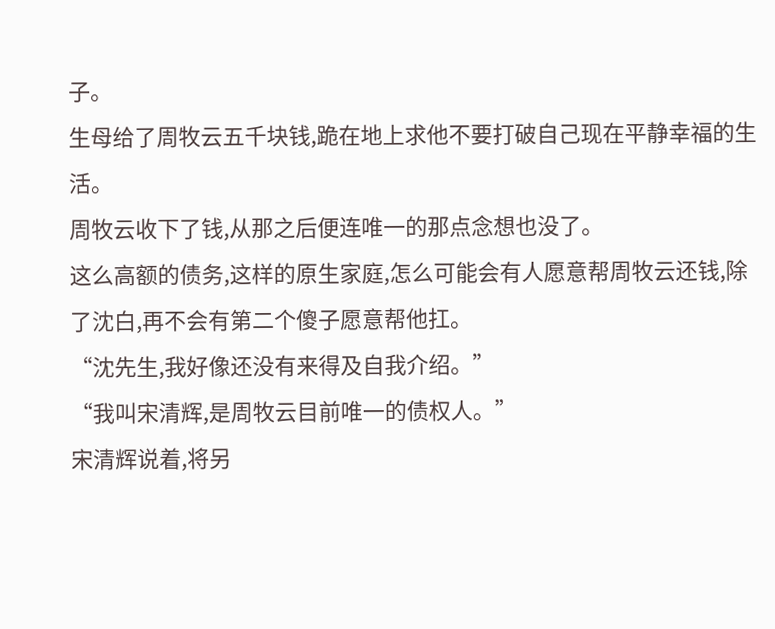子。
生母给了周牧云五千块钱,跪在地上求他不要打破自己现在平静幸福的生活。
周牧云收下了钱,从那之后便连唯一的那点念想也没了。
这么高额的债务,这样的原生家庭,怎么可能会有人愿意帮周牧云还钱,除了沈白,再不会有第二个傻子愿意帮他扛。
“沈先生,我好像还没有来得及自我介绍。”
“我叫宋清辉,是周牧云目前唯一的债权人。”
宋清辉说着,将另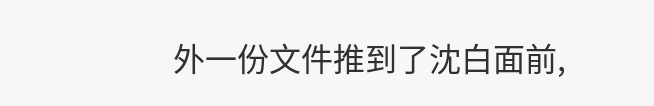外一份文件推到了沈白面前,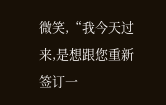微笑,“我今天过来,是想跟您重新签订一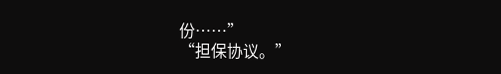份……”
“担保协议。”